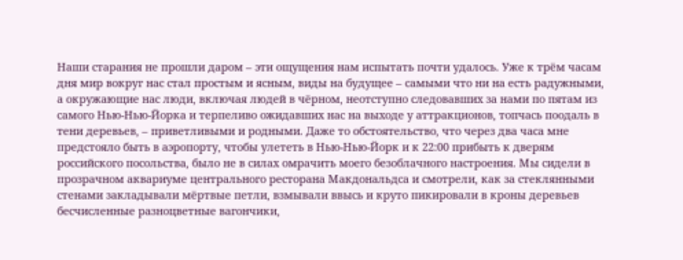Наши старания не прошли даром – эти ощущения нам испытать почти удалось. Уже к трём часам дня мир вокруг нас стал простым и ясным, виды на будущее – самыми что ни на есть радужными, а окружающие нас люди, включая людей в чёрном, неотступно следовавших за нами по пятам из самого Нью-Нью-Йорка и терпеливо ожидавших нас на выходе у аттракционов, топчась поодаль в тени деревьев, – приветливыми и родными. Даже то обстоятельство, что через два часа мне предстояло быть в аэропорту, чтобы улететь в Нью-Нью-Йорк и к 22:00 прибыть к дверям российского посольства, было не в силах омрачить моего безоблачного настроения. Мы сидели в прозрачном аквариуме центрального ресторана Макдональдса и смотрели, как за стеклянными стенами закладывали мёртвые петли, взмывали ввысь и круто пикировали в кроны деревьев бесчисленные разноцветные вагончики,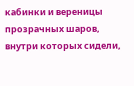кабинки и вереницы прозрачных шаров, внутри которых сидели,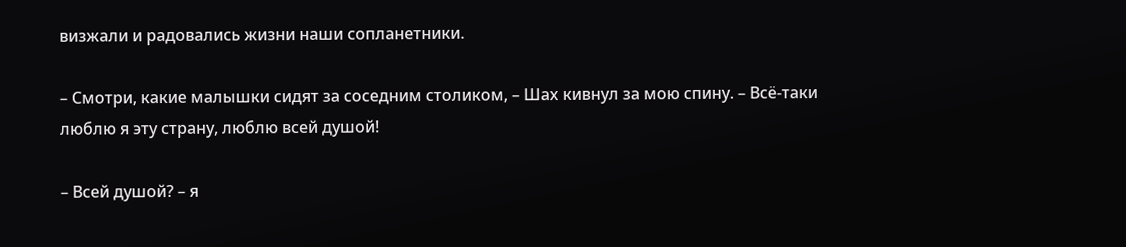визжали и радовались жизни наши сопланетники.

– Смотри, какие малышки сидят за соседним столиком, – Шах кивнул за мою спину. – Всё-таки люблю я эту страну, люблю всей душой!

– Всей душой? – я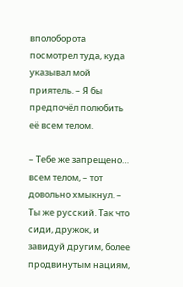вполоборота посмотрел туда, куда указывал мой приятель. – Я бы предпочёл полюбить её всем телом.

– Тебе же запрещено… всем телом, – тот довольно хмыкнул. – Ты же русский. Так что сиди, дружок, и завидуй другим, более продвинутым нациям,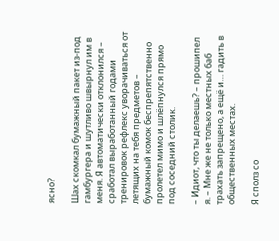ясно?

Шах скомкал бумажный пакет из-под гамбургера и шутливо швырнул им в меня. Я автоматически отклонился – сработал выработанный годами тренировок рефлекс уворачиваться от летящих на тебя предметов – бумажный комок беспрепятственно пролетел мимо и шлёпнулся прямо под соседний столик.

– Идиот, что ты делаешь? – прошипел я. – Мне же не только местных баб трахать запрещено, а ещё и… гадить в общественных местах.

Я сполз со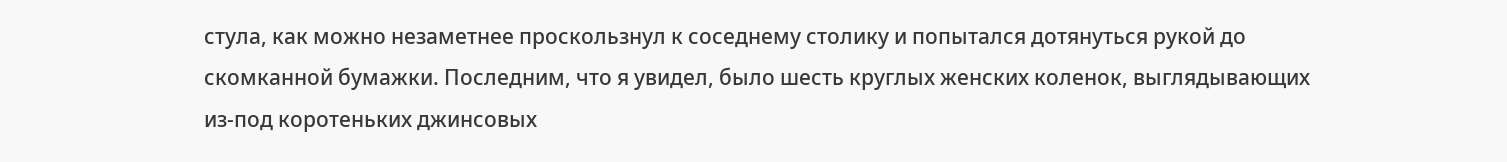стула, как можно незаметнее проскользнул к соседнему столику и попытался дотянуться рукой до скомканной бумажки. Последним, что я увидел, было шесть круглых женских коленок, выглядывающих из-под коротеньких джинсовых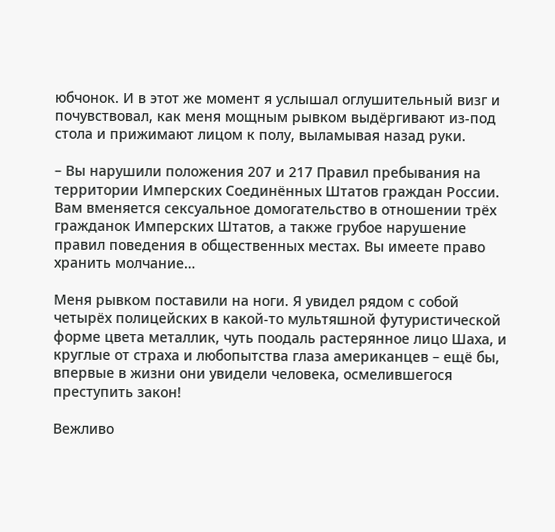юбчонок. И в этот же момент я услышал оглушительный визг и почувствовал, как меня мощным рывком выдёргивают из-под стола и прижимают лицом к полу, выламывая назад руки.

– Вы нарушили положения 207 и 217 Правил пребывания на территории Имперских Соединённых Штатов граждан России. Вам вменяется сексуальное домогательство в отношении трёх гражданок Имперских Штатов, а также грубое нарушение правил поведения в общественных местах. Вы имеете право хранить молчание…

Меня рывком поставили на ноги. Я увидел рядом с собой четырёх полицейских в какой-то мультяшной футуристической форме цвета металлик, чуть поодаль растерянное лицо Шаха, и круглые от страха и любопытства глаза американцев – ещё бы, впервые в жизни они увидели человека, осмелившегося преступить закон!

Вежливо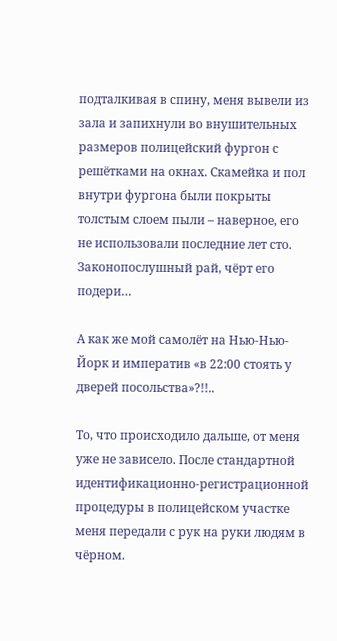подталкивая в спину, меня вывели из зала и запихнули во внушительных размеров полицейский фургон с решётками на окнах. Скамейка и пол внутри фургона были покрыты толстым слоем пыли – наверное, его не использовали последние лет сто. Законопослушный рай, чёрт его подери…

А как же мой самолёт на Нью-Нью-Йорк и императив «в 22:00 стоять у дверей посольства»?!!..

То, что происходило дальше, от меня уже не зависело. После стандартной идентификационно-регистрационной процедуры в полицейском участке меня передали с рук на руки людям в чёрном.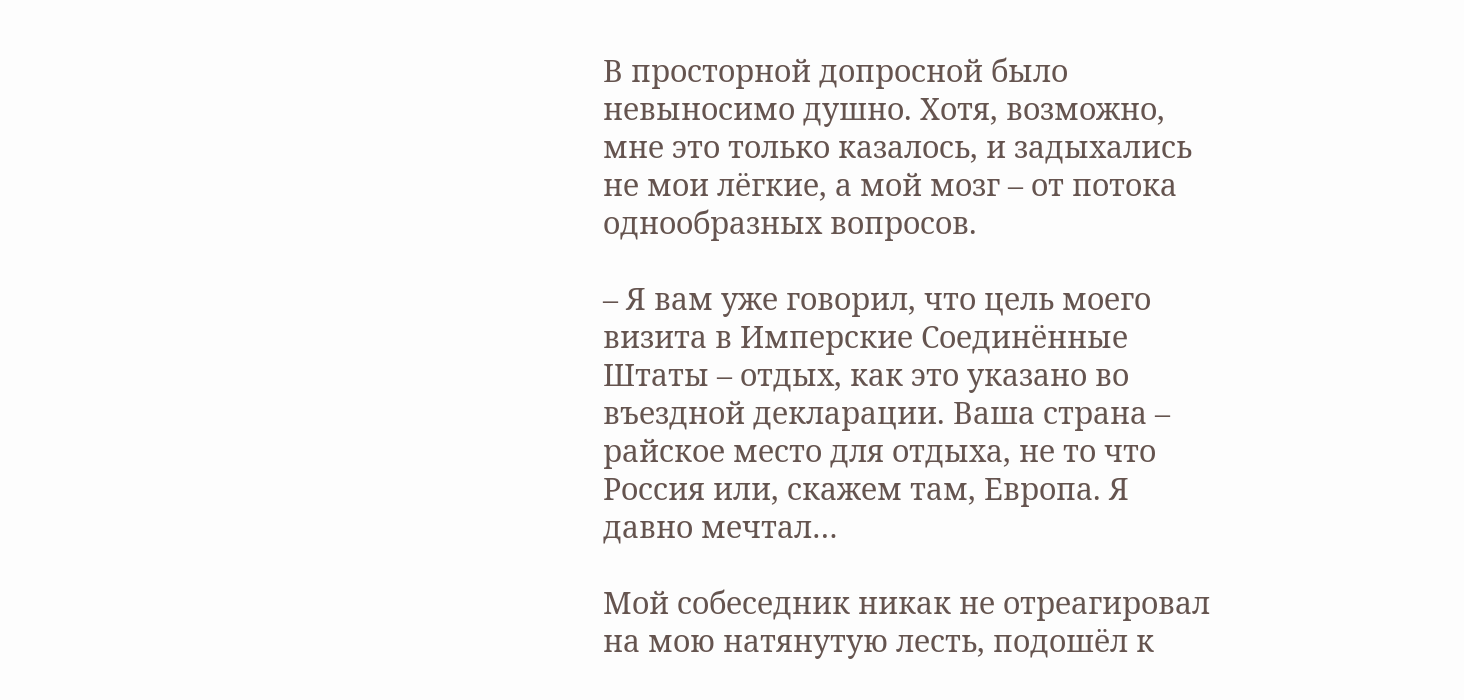В просторной допросной было невыносимо душно. Хотя, возможно, мне это только казалось, и задыхались не мои лёгкие, а мой мозг – от потока однообразных вопросов.

– Я вам уже говорил, что цель моего визита в Имперские Соединённые Штаты – отдых, как это указано во въездной декларации. Ваша страна – райское место для отдыха, не то что Россия или, скажем там, Европа. Я давно мечтал…

Мой собеседник никак не отреагировал на мою натянутую лесть, подошёл к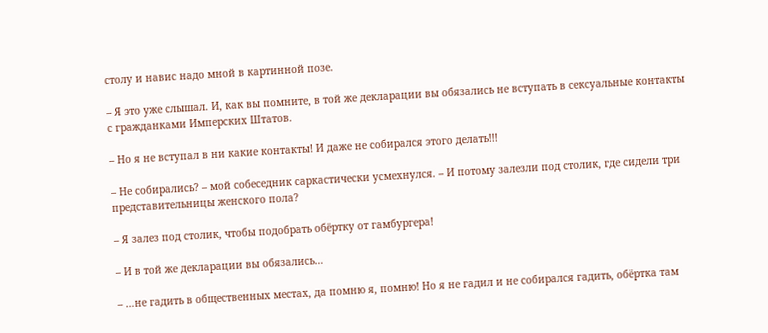столу и навис надо мной в картинной позе.

– Я это уже слышал. И, как вы помните, в той же декларации вы обязались не вступать в сексуальные контакты с гражданками Имперских Штатов.

– Но я не вступал в ни какие контакты! И даже не собирался этого делать!!!

– Не собирались? – мой собеседник саркастически усмехнулся. – И потому залезли под столик, где сидели три представительницы женского пола?

– Я залез под столик, чтобы подобрать обёртку от гамбургера!

– И в той же декларации вы обязались…

– …не гадить в общественных местах, да помню я, помню! Но я не гадил и не собирался гадить, обёртка там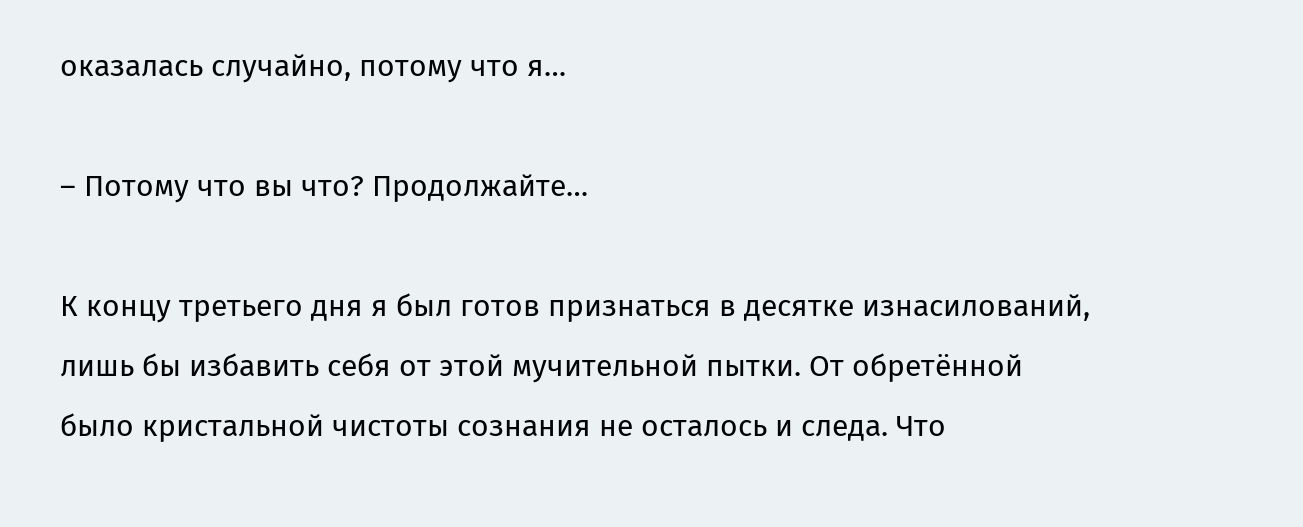оказалась случайно, потому что я…

– Потому что вы что? Продолжайте…

К концу третьего дня я был готов признаться в десятке изнасилований, лишь бы избавить себя от этой мучительной пытки. От обретённой было кристальной чистоты сознания не осталось и следа. Что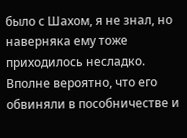было с Шахом, я не знал, но наверняка ему тоже приходилось несладко. Вполне вероятно, что его обвиняли в пособничестве и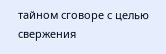тайном сговоре с целью свержения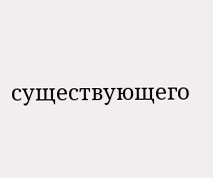существующего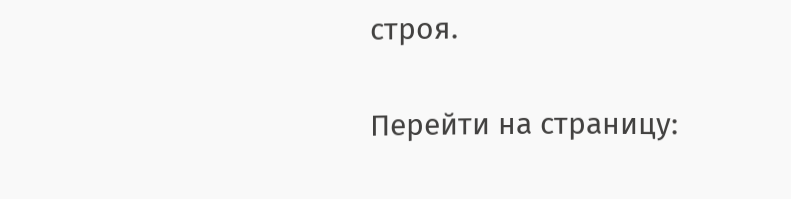строя.

Перейти на страницу: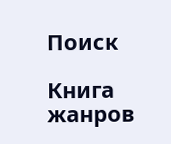Поиск

Книга жанров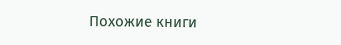Похожие книги